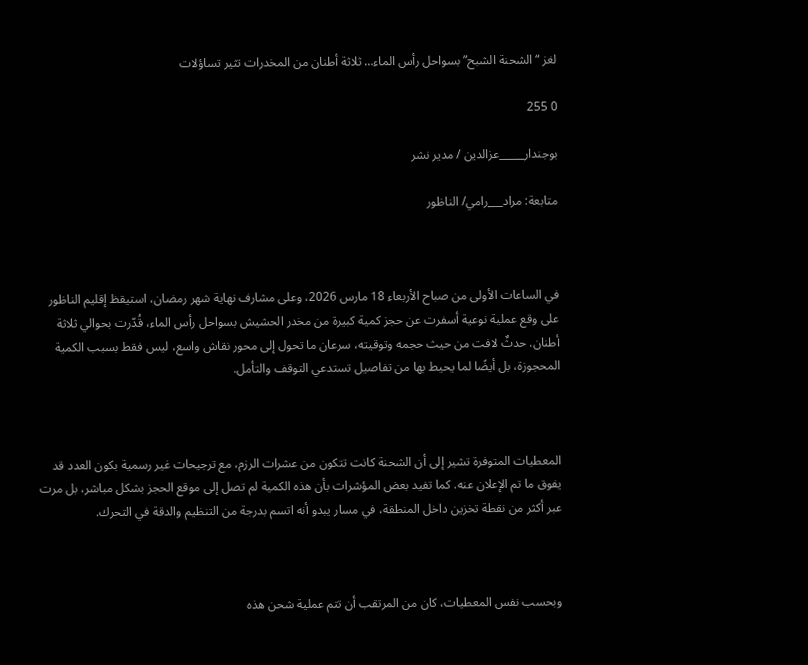لغز “الشحنة الشبح” بسواحل رأس الماء… ثلاثة أطنان من المخدرات تثير تساؤلات

0 255

بوجندار_____عزالدين / مدير نشر

متابعة: مراد___رامي/ الناظور



في الساعات الأولى من صباح الأربعاء 18 مارس 2026، وعلى مشارف نهاية شهر رمضان، استيقظ إقليم الناظور على وقع عملية نوعية أسفرت عن حجز كمية كبيرة من مخدر الحشيش بسواحل رأس الماء، قُدّرت بحوالي ثلاثة أطنان. حدثٌ لافت من حيث حجمه وتوقيته، سرعان ما تحول إلى محور نقاش واسع، ليس فقط بسبب الكمية المحجوزة، بل أيضًا لما يحيط بها من تفاصيل تستدعي التوقف والتأمل.



المعطيات المتوفرة تشير إلى أن الشحنة كانت تتكون من عشرات الرزم، مع ترجيحات غير رسمية بكون العدد قد يفوق ما تم الإعلان عنه. كما تفيد بعض المؤشرات بأن هذه الكمية لم تصل إلى موقع الحجز بشكل مباشر، بل مرت عبر أكثر من نقطة تخزين داخل المنطقة، في مسار يبدو أنه اتسم بدرجة من التنظيم والدقة في التحرك.



وبحسب نفس المعطيات، كان من المرتقب أن تتم عملية شحن هذه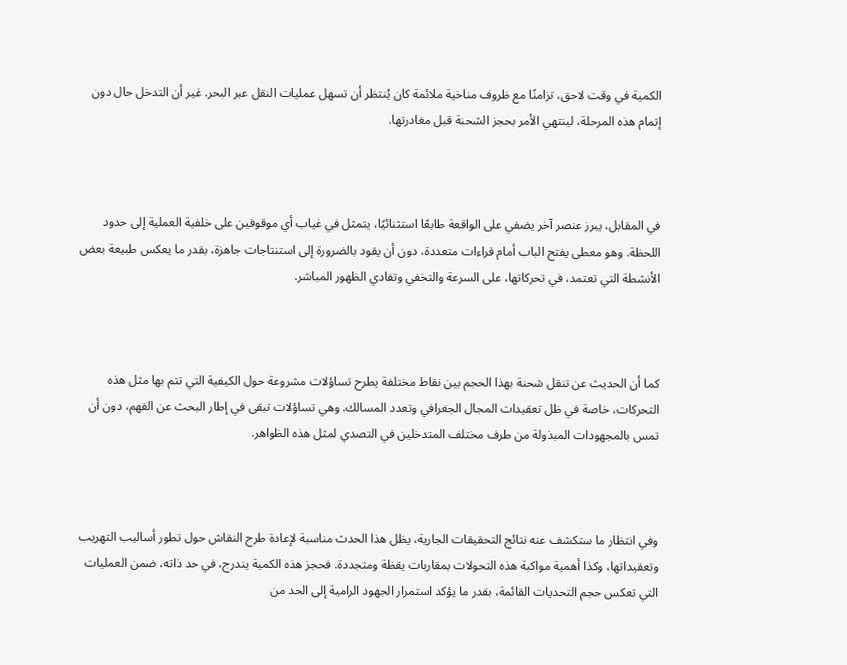الكمية في وقت لاحق، تزامنًا مع ظروف مناخية ملائمة كان يُنتظر أن تسهل عمليات النقل عبر البحر. غير أن التدخل حال دون إتمام هذه المرحلة، لينتهي الأمر بحجز الشحنة قبل مغادرتها.



في المقابل، يبرز عنصر آخر يضفي على الواقعة طابعًا استثنائيًا، يتمثل في غياب أي موقوفين على خلفية العملية إلى حدود اللحظة. وهو معطى يفتح الباب أمام قراءات متعددة، دون أن يقود بالضرورة إلى استنتاجات جاهزة، بقدر ما يعكس طبيعة بعض الأنشطة التي تعتمد، في تحركاتها، على السرعة والتخفي وتفادي الظهور المباشر.



كما أن الحديث عن تنقل شحنة بهذا الحجم بين نقاط مختلفة يطرح تساؤلات مشروعة حول الكيفية التي تتم بها مثل هذه التحركات، خاصة في ظل تعقيدات المجال الجغرافي وتعدد المسالك. وهي تساؤلات تبقى في إطار البحث عن الفهم، دون أن تمس بالمجهودات المبذولة من طرف مختلف المتدخلين في التصدي لمثل هذه الظواهر.



وفي انتظار ما ستكشف عنه نتائج التحقيقات الجارية، يظل هذا الحدث مناسبة لإعادة طرح النقاش حول تطور أساليب التهريب وتعقيداتها، وكذا أهمية مواكبة هذه التحولات بمقاربات يقظة ومتجددة. فحجز هذه الكمية يندرج، في حد ذاته، ضمن العمليات التي تعكس حجم التحديات القائمة، بقدر ما يؤكد استمرار الجهود الرامية إلى الحد من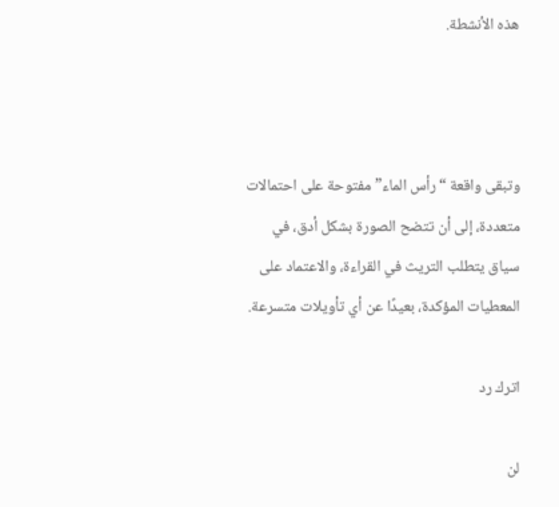هذه الأنشطة.



وتبقى واقعة “رأس الماء” مفتوحة على احتمالات متعددة، إلى أن تتضح الصورة بشكل أدق، في سياق يتطلب التريث في القراءة، والاعتماد على المعطيات المؤكدة، بعيدًا عن أي تأويلات متسرعة.

اترك رد

لن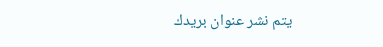يتم نشر عنوان بريدك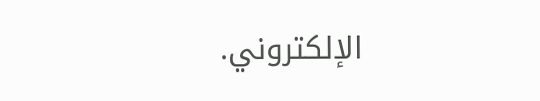الإلكتروني.